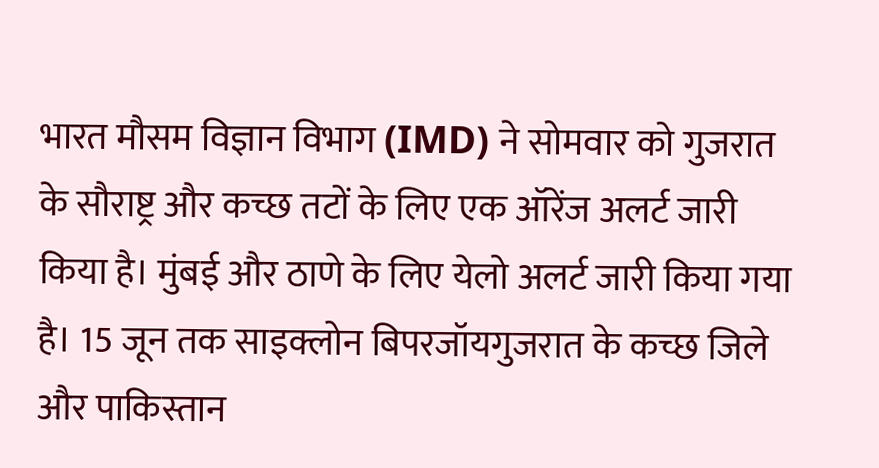भारत मौसम विज्ञान विभाग (IMD) ने सोमवार को गुजरात के सौराष्ट्र और कच्छ तटों के लिए एक ऑरेंज अलर्ट जारी किया है। मुंबई और ठाणे के लिए येलो अलर्ट जारी किया गया है। 15 जून तक साइक्लोन बिपरजॉयगुजरात के कच्छ जिले और पाकिस्तान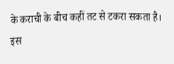के कराची के बीच कहीं तट से टकरा सकता है। इस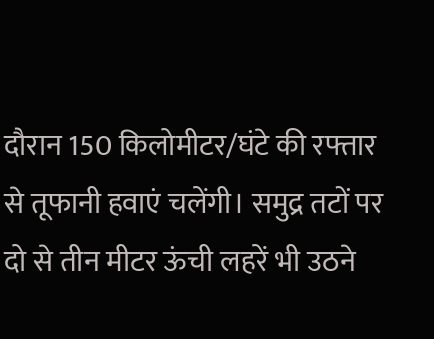दौरान 150 किलोमीटर/घंटे की रफ्तार से तूफानी हवाएं चलेंगी। समुद्र तटों पर दो से तीन मीटर ऊंची लहरें भी उठने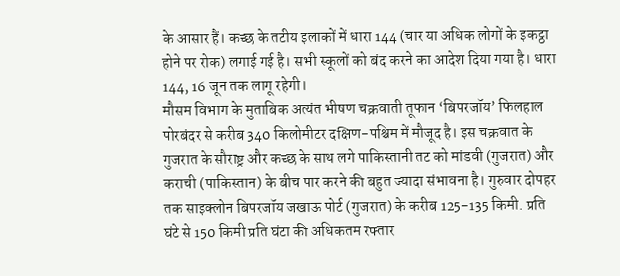के आसार हैं। कच्छ के तटीय इलाकों में धारा 144 (चार या अधिक लोगों के इकट्ठा होने पर रोक) लगाई गई है। सभी स्कूलों को बंद करने का आदेश दिया गया है। धारा 144, 16 जून तक लागू रहेगी।
मौसम विभाग के मुताबिक अत्यंत भीषण चक्रवाती तूफान ‘बिपरजॉय’ फिलहाल पोरबंदर से करीब 340 किलोमीटर दक्षिण-पश्चिम में मौजूद है। इस चक्रवात के गुजरात के सौराष्ट्र और कच्छ के साथ लगे पाकिस्तानी तट को मांडवी (गुजरात) और कराची (पाकिस्तान) के बीच पार करने की बहुत ज्यादा संभावना है। गुरुवार दोपहर तक साइक्लोन बिपरजॉय जखाऊ पोर्ट (गुजरात) के करीब 125-135 किमी. प्रति घंटे से 150 किमी प्रति घंटा की अधिकतम रफ्तार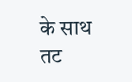के साथ तट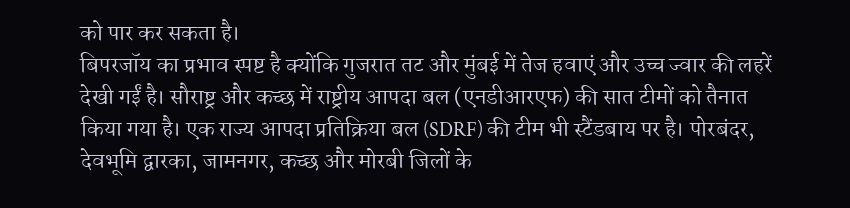को पार कर सकता है।
बिपरजॉय का प्रभाव स्पष्ट है क्योंकि गुजरात तट और मुंबई में तेज हवाएं और उच्च ज्वार की लहरें देखी गईं है। सौराष्ट्र और कच्छ में राष्ट्रीय आपदा बल (एनडीआरएफ) की सात टीमों को तैनात किया गया है। एक राज्य आपदा प्रतिक्रिया बल (SDRF) की टीम भी स्टैंडबाय पर है। पोरबंदर, देवभूमि द्वारका, जामनगर, कच्छ और मोरबी जिलों के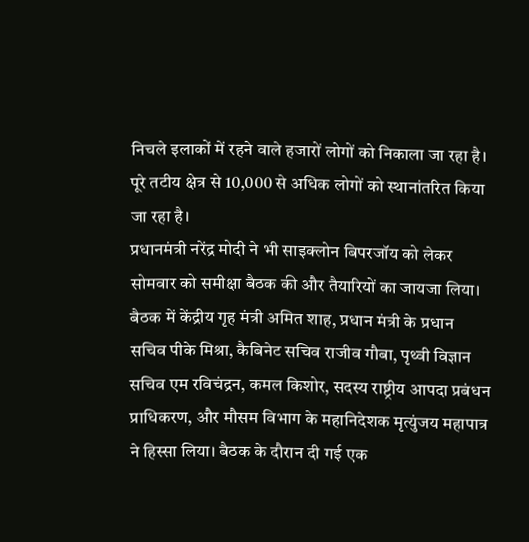निचले इलाकों में रहने वाले हजारों लोगों को निकाला जा रहा है। पूरे तटीय क्षेत्र से 10,000 से अधिक लोगों को स्थानांतरित किया जा रहा है।
प्रधानमंत्री नरेंद्र मोदी ने भी साइक्लोन बिपरजॉय को लेकर सोमवार को समीक्षा बैठक की और तैयारियों का जायजा लिया। बैठक में केंद्रीय गृह मंत्री अमित शाह, प्रधान मंत्री के प्रधान सचिव पीके मिश्रा, कैबिनेट सचिव राजीव गौबा, पृथ्वी विज्ञान सचिव एम रविचंद्रन, कमल किशोर, सदस्य राष्ट्रीय आपदा प्रबंधन प्राधिकरण, और मौसम विभाग के महानिदेशक मृत्युंजय महापात्र ने हिस्सा लिया। बैठक के दौरान दी गई एक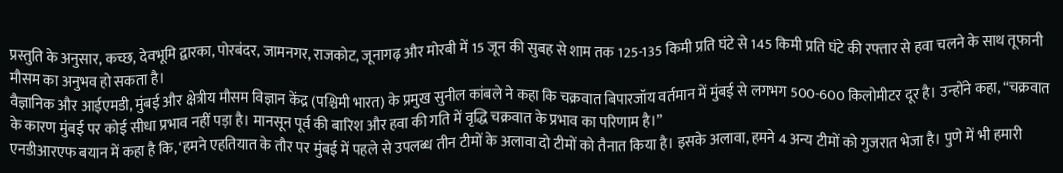प्रस्तुति के अनुसार, कच्छ, देवभूमि द्वारका, पोरबंदर, जामनगर, राजकोट, जूनागढ़ और मोरबी में 15 जून की सुबह से शाम तक 125-135 किमी प्रति घंटे से 145 किमी प्रति घंटे की रफ्तार से हवा चलने के साथ तूफानी मौसम का अनुभव हो सकता है।
वैज्ञानिक और आईएमडी, मुंबई और क्षेत्रीय मौसम विज्ञान केंद्र (पश्चिमी भारत) के प्रमुख सुनील कांबले ने कहा कि चक्रवात बिपारजॉय वर्तमान में मुंबई से लगभग 500-600 किलोमीटर दूर है। उन्होंने कहा, “चक्रवात के कारण मुंबई पर कोई सीधा प्रभाव नहीं पड़ा है। मानसून पूर्व की बारिश और हवा की गति में वृद्धि चक्रवात के प्रभाव का परिणाम है।”
एनडीआरएफ बयान में कहा है कि, ‘हमने एहतियात के तौर पर मुंबई में पहले से उपलब्ध तीन टीमों के अलावा दो टीमों को तैनात किया है। इसके अलावा, हमने 4 अन्य टीमों को गुजरात भेजा है। पुणे में भी हमारी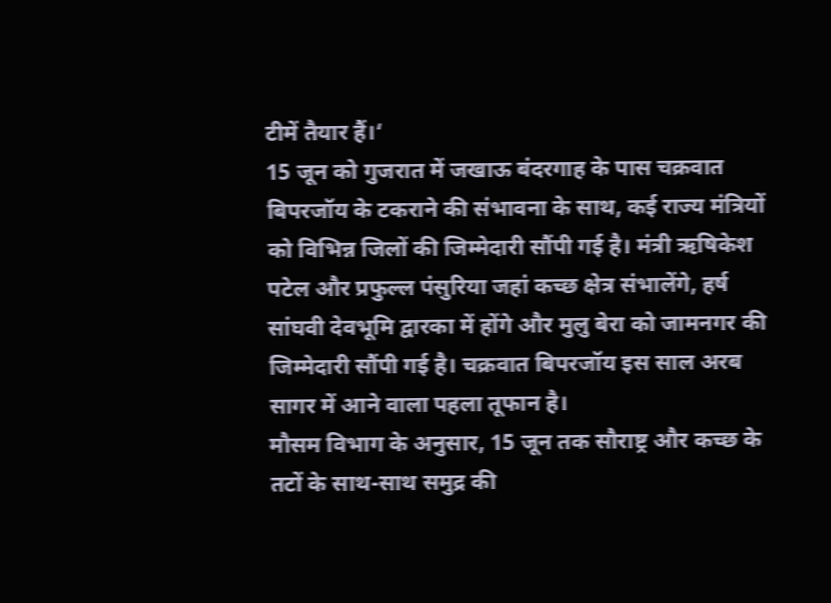टीमें तैयार हैं।‘
15 जून को गुजरात में जखाऊ बंदरगाह के पास चक्रवात बिपरजॉय के टकराने की संभावना के साथ, कई राज्य मंत्रियों को विभिन्न जिलों की जिम्मेदारी सौंपी गई है। मंत्री ऋषिकेश पटेल और प्रफुल्ल पंसुरिया जहां कच्छ क्षेत्र संभालेंगे, हर्ष सांघवी देवभूमि द्वारका में होंगे और मुलु बेरा को जामनगर की जिम्मेदारी सौंपी गई है। चक्रवात बिपरजॉय इस साल अरब सागर में आने वाला पहला तूफान है।
मौसम विभाग के अनुसार, 15 जून तक सौराष्ट्र और कच्छ के तटों के साथ-साथ समुद्र की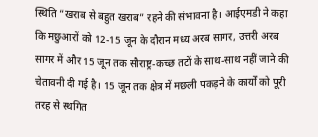स्थिति “खराब से बहुत खराब” रहने की संभावना है। आईएमडी ने कहा कि मछुआरों को 12-15 जून के दौरान मध्य अरब सागर, उत्तरी अरब सागर में और 15 जून तक सौराष्ट्र-कच्छ तटों के साथ-साथ नहीं जाने की चेतावनी दी गई है। 15 जून तक क्षेत्र में मछली पकड़ने के कार्यों को पूरी तरह से स्थगित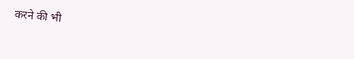करने की भी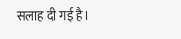सलाह दी गई है।